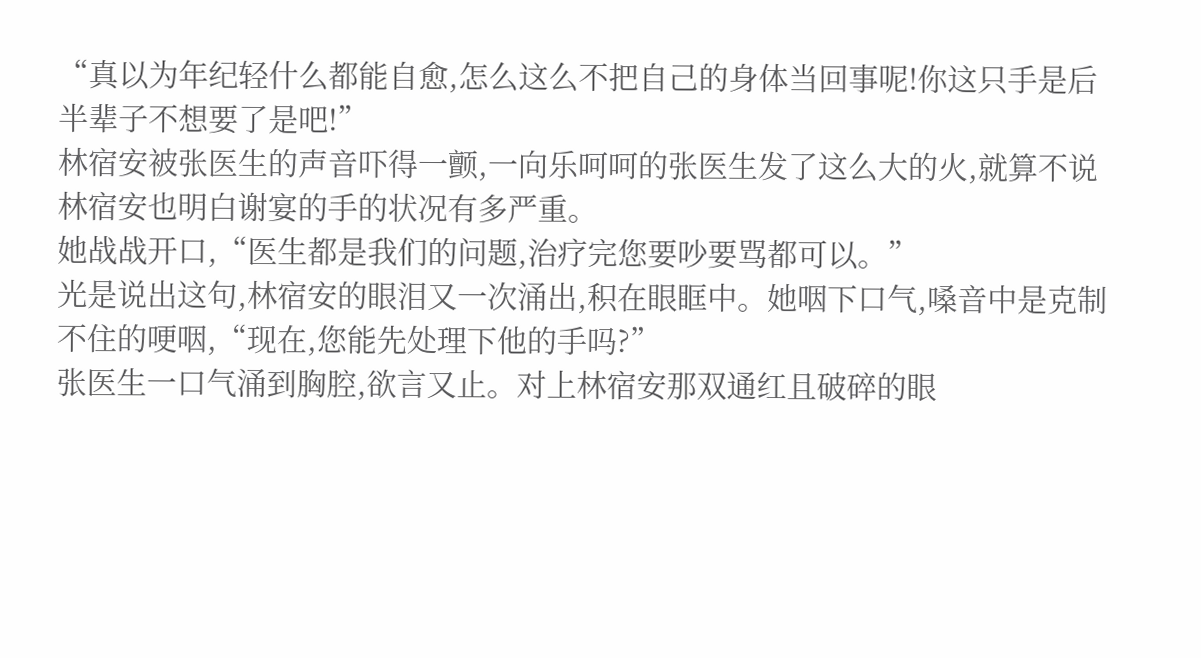“真以为年纪轻什么都能自愈,怎么这么不把自己的身体当回事呢!你这只手是后半辈子不想要了是吧!”
林宿安被张医生的声音吓得一颤,一向乐呵呵的张医生发了这么大的火,就算不说林宿安也明白谢宴的手的状况有多严重。
她战战开口,“医生都是我们的问题,治疗完您要吵要骂都可以。”
光是说出这句,林宿安的眼泪又一次涌出,积在眼眶中。她咽下口气,嗓音中是克制不住的哽咽,“现在,您能先处理下他的手吗?”
张医生一口气涌到胸腔,欲言又止。对上林宿安那双通红且破碎的眼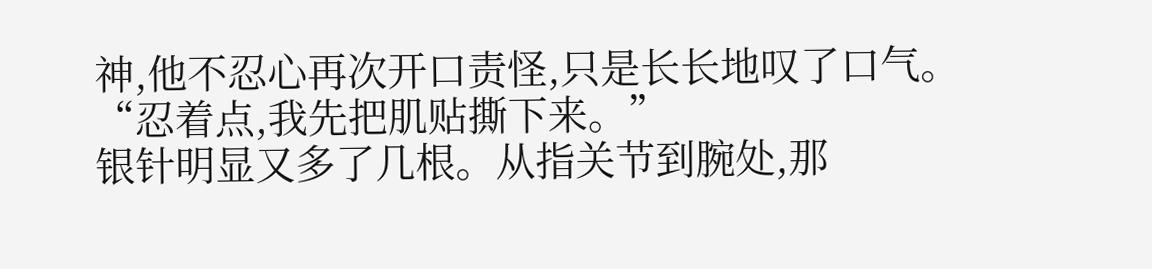神,他不忍心再次开口责怪,只是长长地叹了口气。
“忍着点,我先把肌贴撕下来。”
银针明显又多了几根。从指关节到腕处,那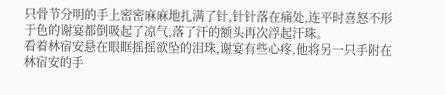只骨节分明的手上密密麻麻地扎满了针,针针落在痛处,连平时喜怒不形于色的谢宴都倒吸起了凉气,落了汗的额头再次浮起汗珠。
看着林宿安悬在眼眶摇摇欲坠的泪珠,谢宴有些心疼,他将另一只手附在林宿安的手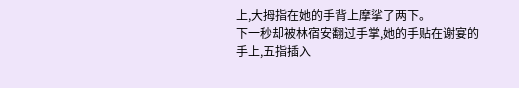上,大拇指在她的手背上摩挲了两下。
下一秒却被林宿安翻过手掌,她的手贴在谢宴的手上,五指插入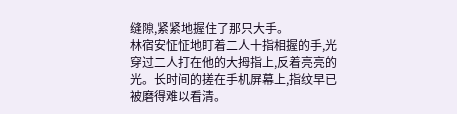缝隙,紧紧地握住了那只大手。
林宿安怔怔地盯着二人十指相握的手,光穿过二人打在他的大拇指上,反着亮亮的光。长时间的搓在手机屏幕上,指纹早已被磨得难以看清。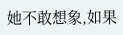她不敢想象,如果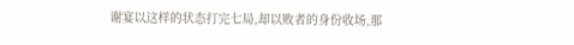谢宴以这样的状态打完七局,却以败者的身份收场,那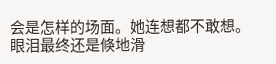会是怎样的场面。她连想都不敢想。
眼泪最终还是倏地滑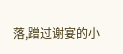落,蹭过谢宴的小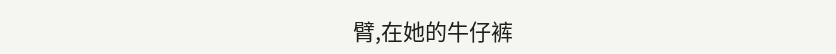臂,在她的牛仔裤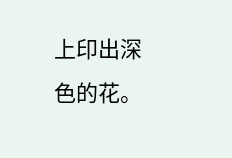上印出深色的花。